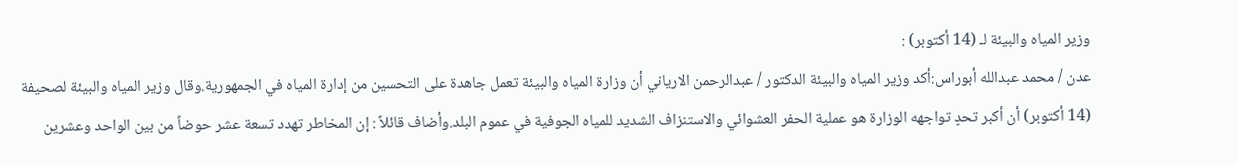وزير المياه والبيئة لـ (14 أكتوبر) :
عدن / محمد عبدالله أبوراس:أكد وزير المياه والبيئة الدكتور / عبدالرحمن الارياني أن وزارة المياه والبيئة تعمل جاهدة على التحسين من إدارة المياه في الجمهورية.وقال وزير المياه والبيئة لصحيفة (14 أكتوبر) أن أكبر تحدٍ تواجهه الوزارة هو عملية الحفر العشوائي والاستنزاف الشديد للمياه الجوفية في عموم البلد.وأضاف قائلاً : إن المخاطر تهدد تسعة عشر حوضاً من بين الواحد وعشرين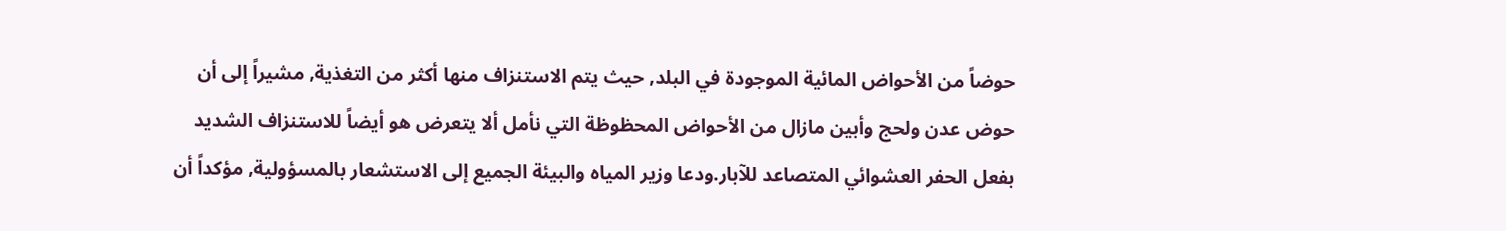حوضاً من الأحواض المائية الموجودة في البلد, حيث يتم الاستنزاف منها أكثر من التغذية, مشيراً إلى أن حوض عدن ولحج وأبين مازال من الأحواض المحظوظة التي نأمل ألا يتعرض هو أيضاً للاستنزاف الشديد بفعل الحفر العشوائي المتصاعد للآبار.ودعا وزير المياه والبيئة الجميع إلى الاستشعار بالمسؤولية, مؤكداً أن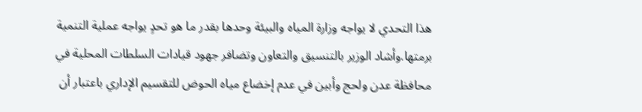هذا التحدي لا يواجه وزارة المياه والبيئة وحدها بقدر ما هو تحدٍ يواجه عملية التنمية برمتها.وأشاد الوزير بالتنسيق والتعاون وتضافر جهود قيادات السلطات المحلية في محافظة عدن ولحج وأبين في عدم إخضاع مياه الحوض للتقسيم الإداري باعتبار أن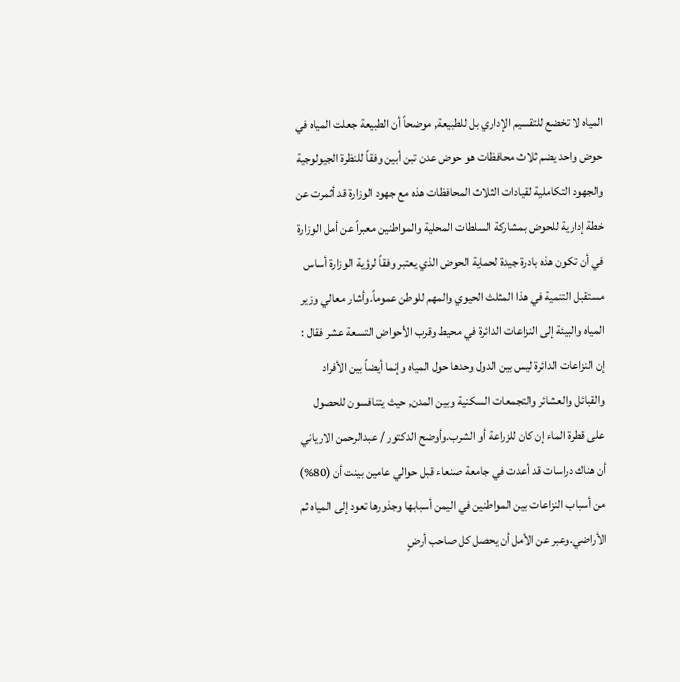المياه لا تخضع للتقسيم الإداري بل للطبيعة, موضحاً أن الطبيعة جعلت المياه في حوض واحد يضم ثلاث محافظات هو حوض عدن تبن أبين وفقاً للنظرة الجيولوجية والجهود التكاملية لقيادات الثلاث المحافظات هذه مع جهود الوزارة قد أثمرت عن خطة إدارية للحوض بمشاركة السلطات المحلية والمواطنين معبراً عن أمل الوزارة في أن تكون هذه بادرة جيدة لحماية الحوض الذي يعتبر وفقاً لرؤية الوزارة أساس مستقبل التنمية في هذا المثلث الحيوي والمهم للوطن عموماً.وأشار معالي وزير المياه والبيئة إلى النزاعات الدائرة في محيط وقرب الأحواض التسعة عشر فقال : إن النزاعات الدائرة ليس بين الدول وحدها حول المياه وإنما أيضاً بين الأفراد والقبائل والعشائر والتجمعات السكنية وبين المدن, حيث يتنافسون للحصول على قطرة الماء إن كان للزراعة أو الشرب.وأوضح الدكتور / عبدالرحمن الارياني أن هناك دراسات قد أعدت في جامعة صنعاء قبل حوالي عامين بينت أن (80%) من أسباب النزاعات بين المواطنين في اليمن أسبابها وجذورها تعود إلى المياه ثم الأراضي.وعبر عن الأمل أن يحصل كل صاحب أرضٍ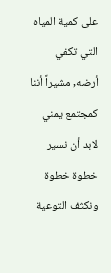على كمية المياه التي تكفي أرضه, مشيراً أننا كمجتمع يمني لابد أن نسير خطوة خطوة ونكثف التوعية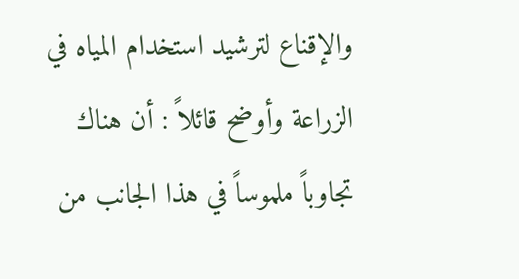والإقناع لترشيد استخدام المياه في الزراعة وأوضح قائلاً : أن هناك تجاوباً ملموساً في هذا الجانب من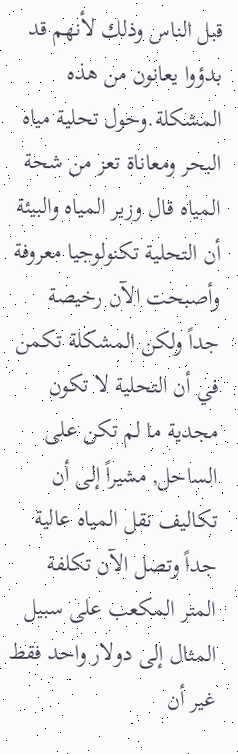قبل الناس وذلك لأنهم قد بدؤوا يعانون من هذه المشكلة.وحول تحلية مياه البحر ومعاناة تعز من شحة المياه قال وزير المياه والبيئة أن التحلية تكنولوجيا معروفة وأصبحت الآن رخيصة جداً ولكن المشكلة تكمن في أن التحلية لا تكون مجدية ما لم تكن على الساحل, مشيراً إلى أن تكاليف نقل المياه عالية جداً وتصل الآن تكلفة المتر المكعب على سبيل المثال إلى دولار واحد فقط غير أن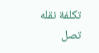تكلفة نقله تصل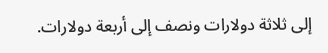إلى ثلاثة دولارات ونصف إلى أربعة دولارات.